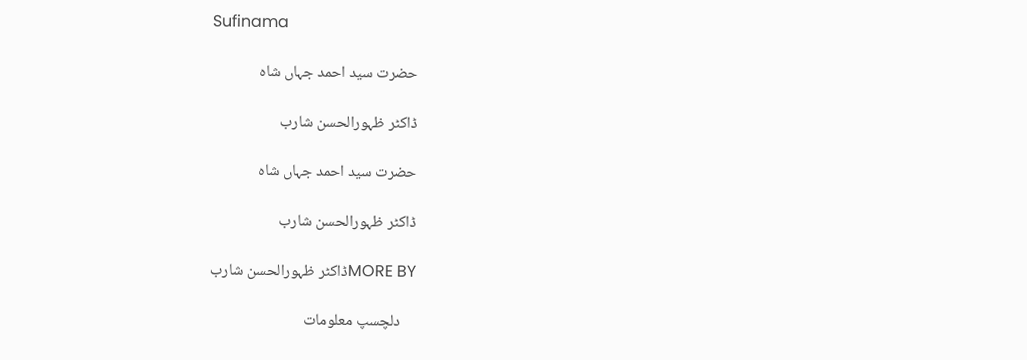Sufinama

حضرت سید احمد جہاں شاہ

ڈاکٹر ظہورالحسن شارب

حضرت سید احمد جہاں شاہ

ڈاکٹر ظہورالحسن شارب

MORE BYڈاکٹر ظہورالحسن شارب

    دلچسپ معلومات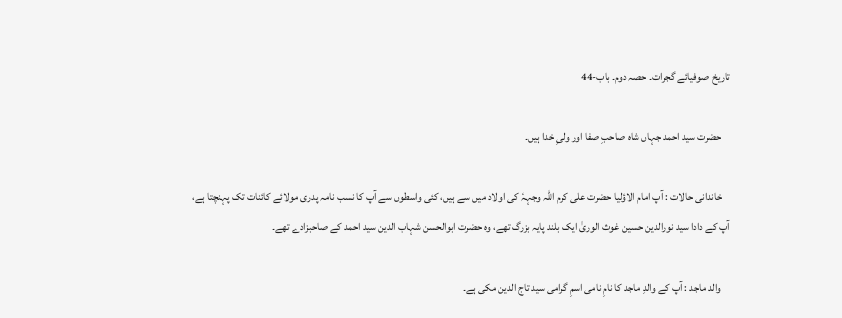تاریخ صوفیائے گجرات۔ حصہ دوم۔ باب-44

    حضرت سید احمد جہاں شاہ صاحبِ صفا اور ولیِ خدا ہیں۔

    خاندانی حالات : آپ امام الاؤلیا حضرت علی کرم اللہ وجہہٗ کی اولاد میں سے ہیں، کئی واسطوں سے آپ کا نسب نامہ پدری مولائے کائنات تک پہنچتا ہے، آپ کے دادا سید نورالدین حسین غوث الوریٰ ایک بلند پایہ بزرگ تھے، وہ حضرت ابوالحسن شہاب الدین سید احمد کے صاحبزادے تھے۔

    والد ماجد : آپ کے والدِ ماجد کا نامِ نامی اسمِ گرامی سید تاج الدین مکی ہے۔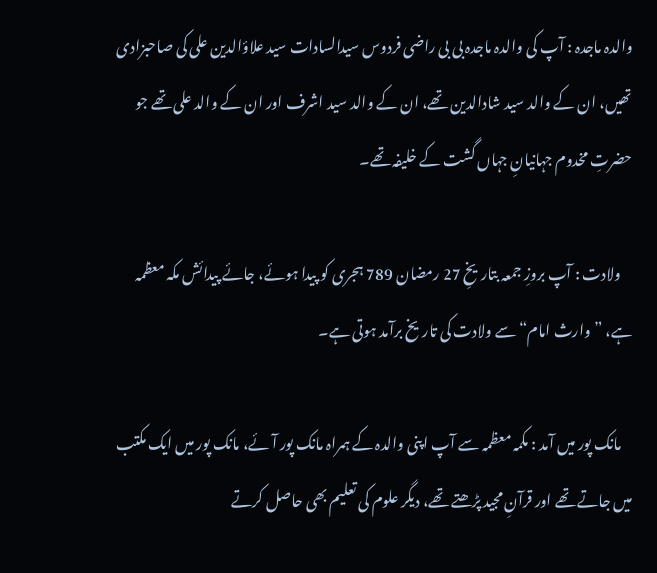والدہ ماجدہ : آپ کی والدہ ماجدہ بی بی راضی فردوس سیدالسادات سید علاؤالدین علی کی صاحبزادی تھیں، ان کے والد سید شادالدین تھے، ان کے والد سید اشرف اور ان کے والد علی تھے جو حضرتِ مخدوم جہانیانِ جہاں گشت کے خلیفہ تھے۔

    ولادت : آپ بروزِ جمعہ بتاریخِ 27 رمضان 789 ہجری کو پیدا ہوئے، جائے پیدائش مکہ معظمہ ہے، ”وارث امام“ سے ولادت کی تاریخ برآمد ہوتی ہے۔

    مانک پور میں آمد : مکمہ معظمہ سے آپ اپنی والدہ کے ہمراہ مانک پور آئے، مانک پور میں ایک مکتب میں جاتے تھے اور قرآنِ مجید پڑھتے تھے، دیگر علوم کی تعلیم بھی حاصل کرتے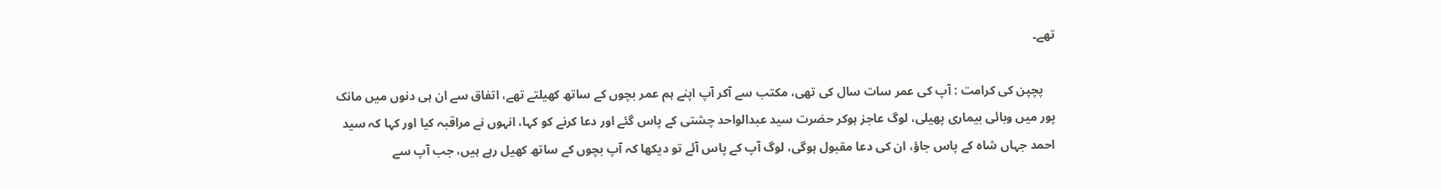تھے۔

    پچپن کی کرامت : آپ کی عمر سات سال کی تھی، مکتب سے آکر آپ اپنے ہم عمر بچوں کے ساتھ کھیلتے تھے، اتفاق سے ان ہی دنوں میں مانک پور میں وبائی بیماری پھیلی، لوگ عاجز ہوکر حضرت سید عبدالواحد چشتی کے پاس گئے اور دعا کرنے کو کہا، انہوں نے مراقبہ کیا اور کہا کہ سید احمد جہاں شاہ کے پاس جاؤ، ان کی دعا مقبول ہوگی، لوگ آپ کے پاس آئے تو دیکھا کہ آپ بچوں کے ساتھ کھیل رہے ہیں، جب آپ سے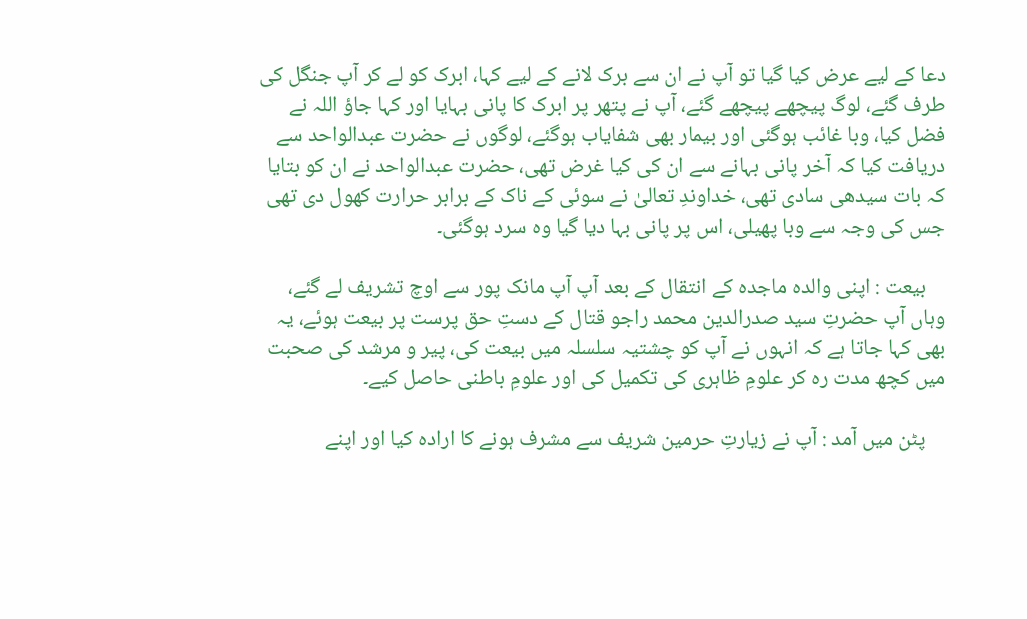دعا کے لیے عرض کیا گیا تو آپ نے ان سے برک لانے کے لیے کہا، ابرک کو لے کر آپ جنگل کی طرف گئے، لوگ پیچھے پیچھے گئے، آپ نے پتھر پر ابرک کا پانی بہایا اور کہا جاؤ اللہ نے فضل کیا، وبا غائب ہوگئی اور بیمار بھی شفایاب ہوگئے، لوگوں نے حضرت عبدالواحد سے دریافت کیا کہ آخر پانی بہانے سے ان کی کیا غرض تھی، حضرت عبدالواحد نے ان کو بتایا کہ بات سیدھی سادی تھی، خداوندِ تعالیٰ نے سوئی کے ناک کے برابر حرارت کھول دی تھی جس کی وجہ سے وبا پھیلی، اس پر پانی بہا دیا گیا وہ سرد ہوگئی۔

    بیعت : اپنی والدہ ماجدہ کے انتقال کے بعد آپ آپ مانک پور سے اوچ تشریف لے گئے، وہاں آپ حضرتِ سید صدرالدین محمد راجو قتال کے دستِ حق پرست پر بیعت ہوئے، یہ بھی کہا جاتا ہے کہ انہوں نے آپ کو چشتیہ سلسلہ میں بیعت کی، پیر و مرشد کی صحبت میں کچھ مدت رہ کر علومِ ظاہری کی تکمیل کی اور علومِ باطنی حاصل کیے۔

    پٹن میں آمد : آپ نے زیارتِ حرمین شریف سے مشرف ہونے کا ارادہ کیا اور اپنے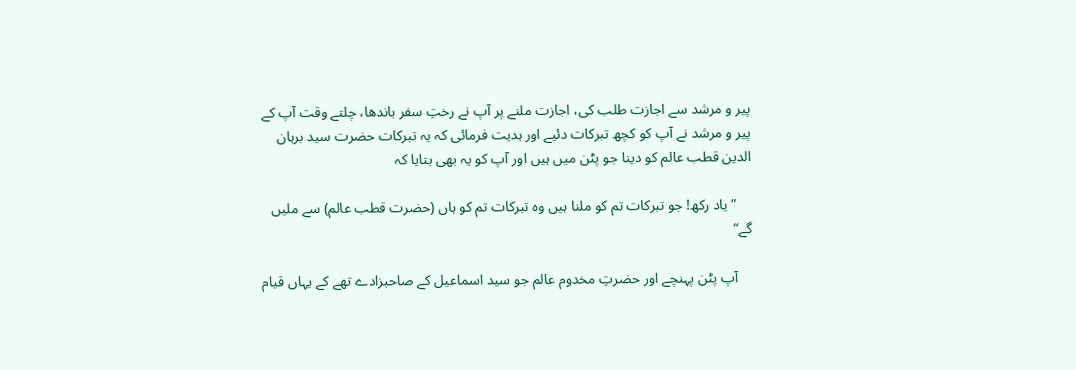پیر و مرشد سے اجازت طلب کی، اجازت ملنے پر آپ نے رختِ سفر باندھا، چلتے وقت آپ کے پیر و مرشد نے آپ کو کچھ تبرکات دئیے اور ہدیت فرمائی کہ یہ تبرکات حضرت سید برہان الدین قطب عالم کو دینا جو پٹن میں ہیں اور آپ کو یہ بھی بتایا کہ

    ”یاد رکھ! جو تبرکات تم کو ملنا ہیں وہ تبرکات تم کو ہاں (حضرت قطب عالم) سے ملیں گے“

    آپ پٹن پہنچے اور حضرتِ مخدوم عالم جو سید اسماعیل کے صاحبزادے تھے کے یہاں قیام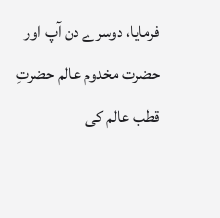فرمایا، دوسرے دن آپ اور حضرت مخدوم عالم حضرتِ قطب عالم کی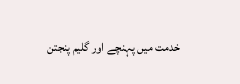خدمت میں پہنچے اور گلیم پنجتن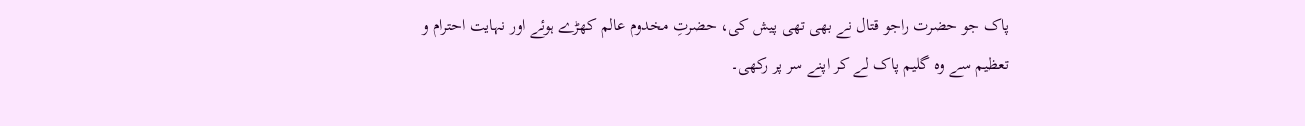پاک جو حضرت راجو قتال نے بھی تھی پیش کی، حضرتِ مخدوم عالم کھڑے ہوئے اور نہایت احترام و تعظیم سے وہ گلیم پاک لے کر اپنے سر پر رکھی۔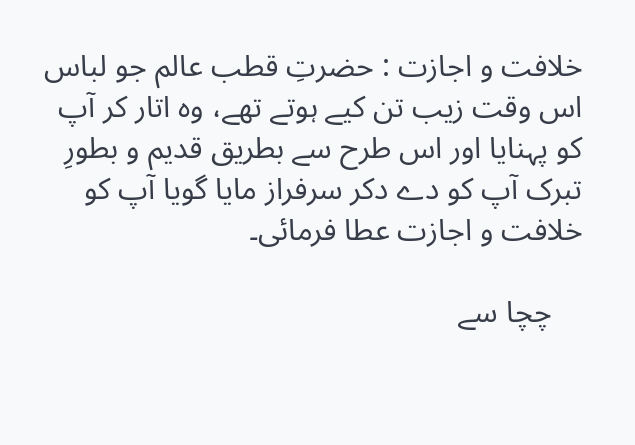خلافت و اجازت : حضرتِ قطب عالم جو لباس اس وقت زیب تن کیے ہوتے تھے، وہ اتار کر آپ کو پہنایا اور اس طرح سے بطریق قدیم و بطورِ تبرک آپ کو دے دکر سرفراز مایا گویا آپ کو خلافت و اجازت عطا فرمائی۔

    چچا سے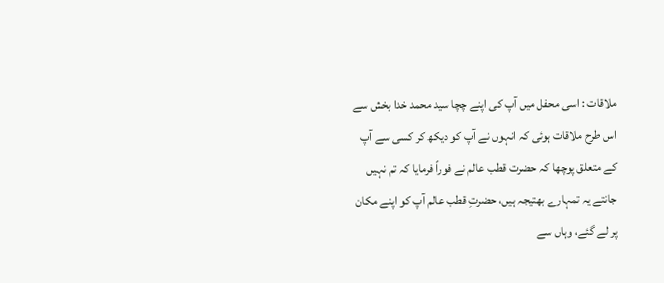ملاقات : اسی محفل میں آپ کی اپنے چچا سید محمد خدا بخش سے اس طرح ملاقات ہوئی کہ انہوں نے آپ کو دیکھ کر کسی سے آپ کے متعلق پوچھا کہ حضرت قطب عالم نے فوراً فرمایا کہ تم نہیں جانتے یہ تمہارے بھتیجہ ہیں، حضرتِ قطب عالم آپ کو اپنے مکان پر لے گئے، وہاں سے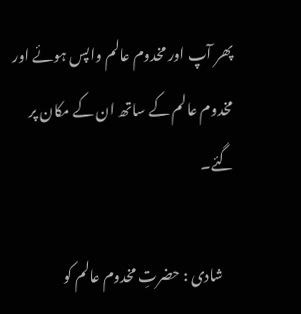پھر آپ اور مخدوم عالم واپس ہوئے اور مخدوم عالم کے ساتھ ان کے مکان پر گئے۔

    شادی : حضرتِ مخدوم عالم کو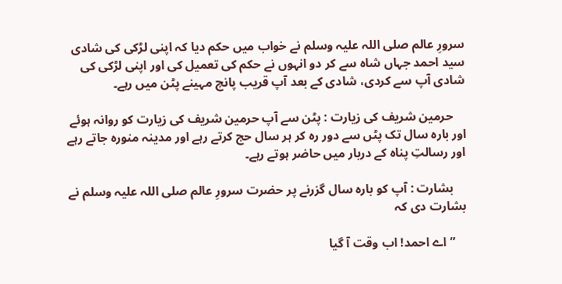سرورِ عالم صلی اللہ علیہ وسلم نے خواب میں حکم دیا کہ اپنی لڑکی کی شادی سید احمد جہاں شاہ سے کر دو انہوں نے حکم کی تعمیل کی اور اپنی لڑکی کی شادی آپ سے کردی، شادی کے بعد آپ قریب پانچ مہینے پٹن میں رہے۔

    حرمین شریف کی زیارت : پٹن سے آپ حرمین شریف کی زیارت کو روانہ ہوئے اور بارہ سال تک پٹں سے دور رہ کر ہر سال حج کرتے رہے اور مدینہ منورہ جاتے رہے اور رسالتِ پناہ کے دربار میں حاضر ہوتے رہے۔

    بشارت : آپ کو بارہ سال گزرنے پر حضرت سرورِ عالم صلی اللہ علیہ وسلم نے بشارت دی کہ

    ”اے احمد! اب وقت آ گیا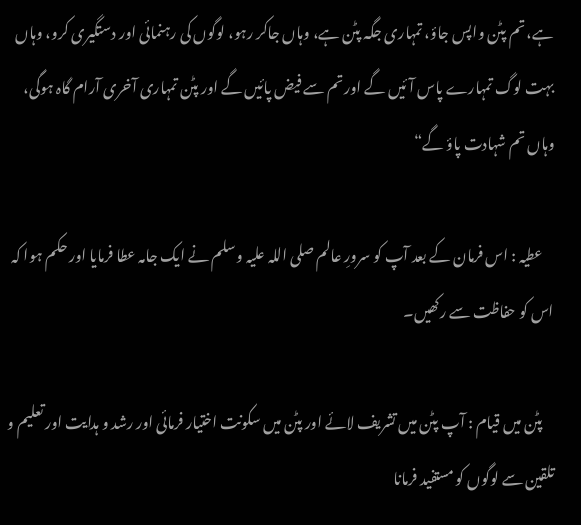ہے، تم پٹن واپس جاؤ، تمہاری جگہ پٹن ہے، وہاں جاکر رہو، لوگوں کی رہنمائی اور دستگیری کرو، وہاں بہت لوگ تمہارے پاس آئیں گے اور تم سے فیض پائیں گے اور پٹن تمہاری آخری آرام گاہ ہوگی، وہاں تم شہادت پاؤ گے“

    عطیہ : اس فرمان کے بعد آپ کو سرورِ عالم صلی اللہ علیہ وسلم نے ایک جامہ عطا فرمایا اور حکم ہوا کہ اس کو حفاظت سے رکھیں۔

    پٹن میں قیام : آپ پٹن میں تشریف لائے اور پٹن میں سکونت اختیار فرمائی اور رشد و ہدایت اور تعلیم و تلقین سے لوگوں کو مستفید فرمانا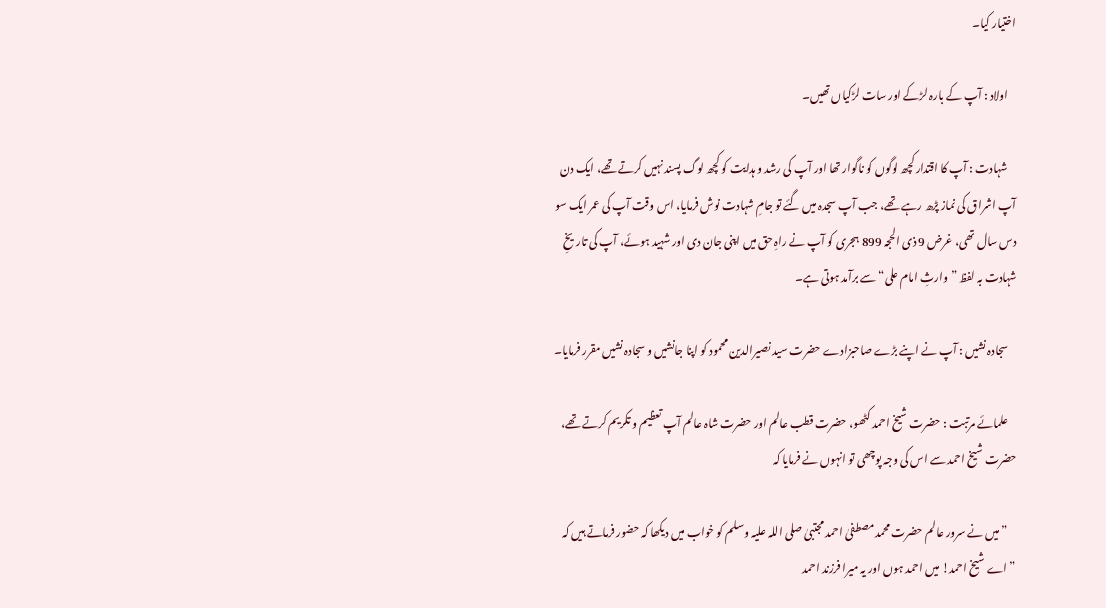اختیار کیا۔

    اولاد : آپ کے بارہ لڑکے اور سات لڑکیاں تھیں۔

    شہادت : آپ کا اقتدار کچھ لوگوں کو ناگوار تھا اور آپ کی رشد و ہدایت کو کچھ لوگ پسند نہیں کرتے تھے، ایک دن آپ اشراق کی نماز پڑھ رہے تھے، جب آپ سجدہ میں گئے تو جامِ شہادت نوش فرمایا، اس وقت آپ کی عمر ایک سو دس سال تھی، غرض 9 ذی الحجہ 899 ہجری کو آپ نے راہِ حق میں اپنی جان دی اور شہید ہوئے، آپ کی تاریخِ شہادت بہ لفظ ”وارثِ امام علی“ سے برآمد ہوتی ہے۔

    سجادہ نشیں : آپ نے اپنے بڑے صاحبزادے حضرت سید نصیرالدین محمود کو اپنا جانشیں و سجادہ نشیں مقرر فرمایا۔

    علمائے مرتبت : حضرت شیخ احمد کٹھو، حضرت قطب عالم اور حضرت شاہ عالم آپ تعظیم و تکریم کرتے تھے، حضرت شیخ احمد سے اس کی وجہ پوچھی تو انہوں نے فرمایا کہ

    ”میں نے سرور عالم حضرت محمد مصطفیٰ احمد مجتبیٰ صلی اللہ علیہ وسلم کو خواب میں دیکھا کہ حضور فرماتے ہیں کہ ”اے شیخ احمد! میں احمد ہوں اور یہ میرا فرزند احمد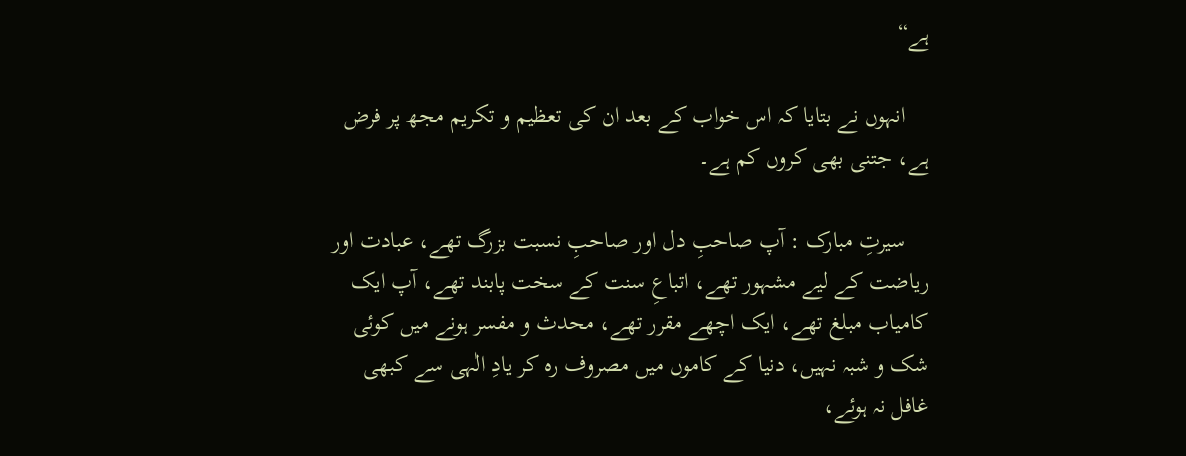ہے“

    انہوں نے بتایا کہ اس خواب کے بعد ان کی تعظیم و تکریم مجھ پر فرض ہے، جتنی بھی کروں کم ہے۔

    سیرتِ مبارک : آپ صاحبِ دل اور صاحبِ نسبت بزرگ تھے، عبادت اور ریاضت کے لیے مشہور تھے، اتباعِ سنت کے سخت پابند تھے، آپ ایک کامیاب مبلغ تھے، ایک اچھے مقرر تھے، محدث و مفسر ہونے میں کوئی شک و شبہ نہیں، دنیا کے کاموں میں مصروف رہ کر یادِ الٰہی سے کبھی غافل نہ ہوئے،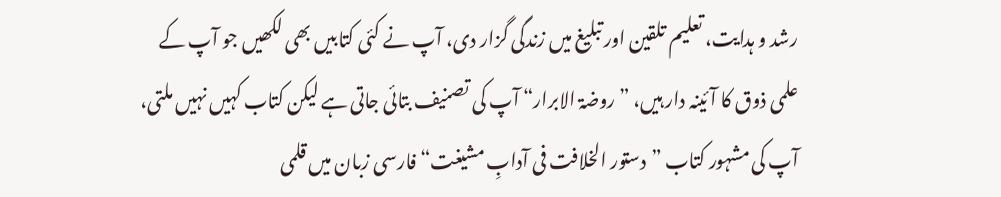رشد و ہدایت، تعلیم تلقین اور تبلیغ میں زندگی گزار دی، آپ نے کئی کتابیں بھی لکھیں جو آپ کے علمی ذوق کا آئینہ دار ہیں، ”روضۃ الابرار“ آپ کی تصنیف بتائی جاتی ہے لیکن کتاب کہیں نہیں ملتی، آپ کی مشہور کتاب ”دستور الخلافت فی آدابِ مشیغت“ فارسی زبان میں قلمی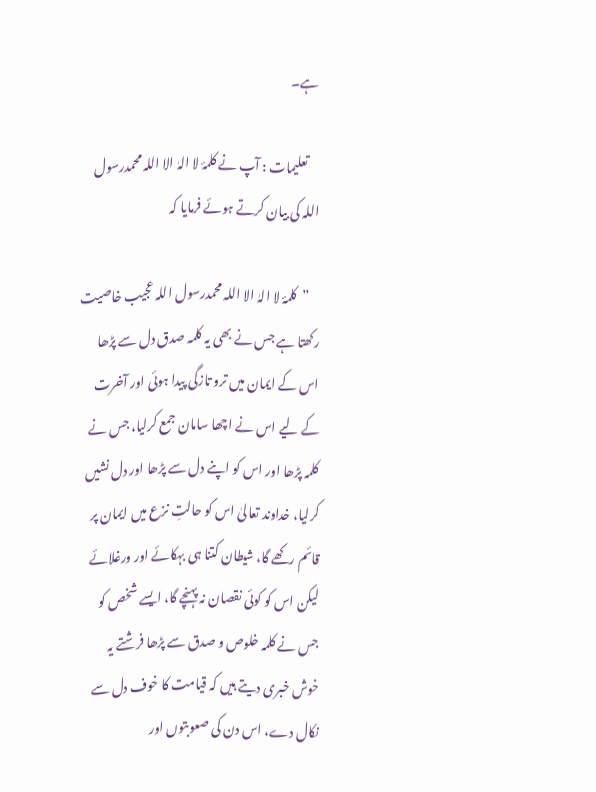ہے۔

    تعلیمات : آپ نے کلمۂ لا الہٰ الا اللہ محمدرسول اللہ کی بیان کرتے ہوئے فرمایا کہ

    ”کلمۂ لا الہٰ الا اللہ محمدرسول اللہ عجیب خاصیت رکھتا ہے جس نے بھی یہ کلمہ صدق دل سے پڑھا اس کے ایمان میں ترو تازگی پیدا ہوئی اور آخرت کے لیے اس نے اچھا سامان جمع کرلیا، جس نے کلمہ پڑھا اور اس کو اپنے دل سے پڑھا اور دل نشیں کرلیا، خداوند تعالیٰ اس کو حالتِ نزع میں ایمان پر قائم رکھے گا، شیطان کتنا ہی بہکائے اور ورغلائے لیکن اس کو کوئی نقصان نہ پہنچے گا، ایسے شخص کو جس نے کلمہ خلوص و صدق سے پڑھا فرشتے یہ خوش خبری دیتے ہیں کہ قیامت کا خوف دل سے نکال دے، اس دن کی صعوبتوں اور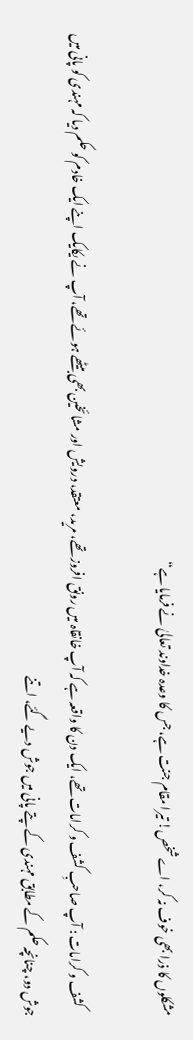مشکلوں کا ذرا بھی خوف نہ کر، اے شخص! تیرا مقام جنت ہے، جس کا وعدہ خداوند تعالیٰ نے فرمایا ہے“

    کشف و کرامات : آپ صاحبِ کشف و کرامات تھے، ایک دن کا واقعہ ہے کہ آپ خانقاہ میں رونق افروز تھے، مرید، معتقد، درویش اور مشائخین بھی بیٹھے ہوئے تھے، آپ نے یکایک اپنے ایک خادم کو حکم دیا کہ مہندی کو پانی میں جوش دو، چنانچہ حکم کے مطابق مہندی کے پتے پانی میں جوش دیے گئے، اتنے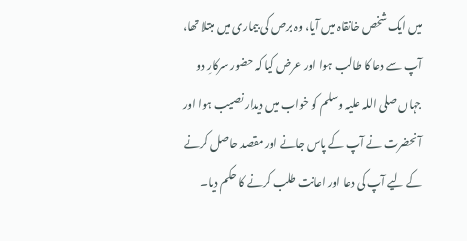میں ایک شخص خانقاہ میں آیا، وہ برص کی بیماری میں مبتلا تھا، آپ سے دعا کا طالب ہوا اور عرض کیا کہ حضور سرکارِ دو جہاں صلی اللہ علیہ وسلم کو خواب میں دیدار نصیب ہوا اور آنحضرت نے آپ کے پاس جانے اور مقصد حاصل کرنے کے لیے آپ کی دعا اور اعانت طلب کرنے کا حکم دیا۔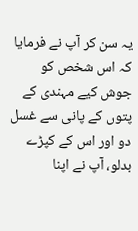یہ سن کر آپ نے فرمایا کہ اس شخص کو جوش کیے مہندی کے پتوں کے پانی سے غسل دو اور اس کے کپڑے بدلو، آپ نے اپنا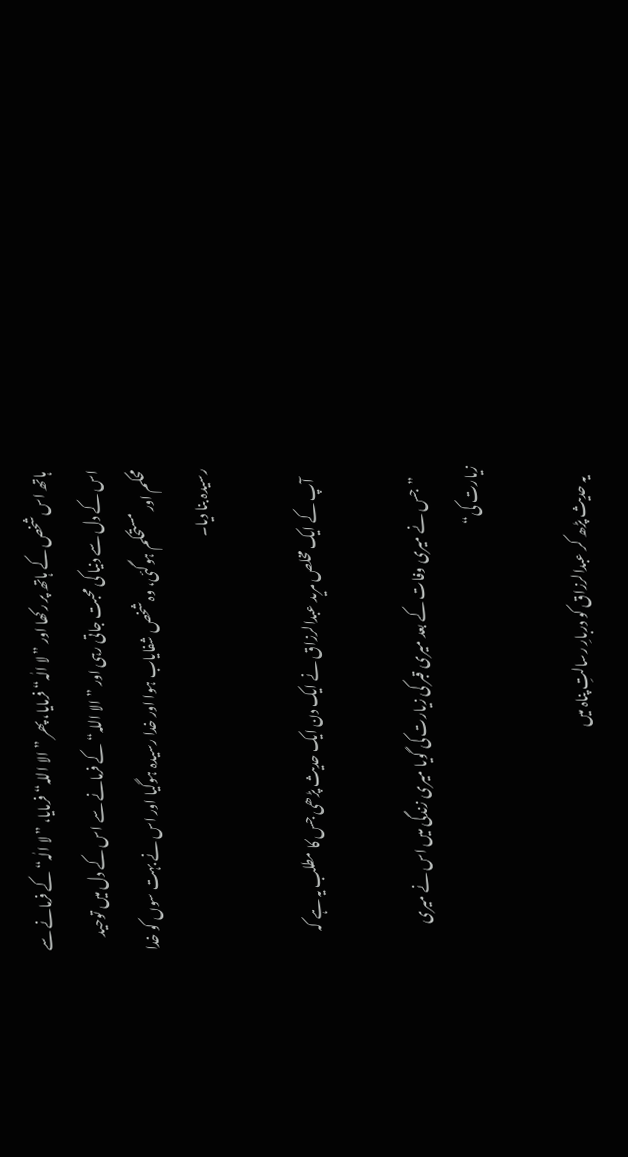ہاتھ اس شخص کے ہاتھ پر رکھا اور ”لا الٰہ“ فرمایا، پھر ”الا اللہ“ فرمایا، ”لا الٰہ“ کے فرمانے سے اس کے دل سے دنیا کی محبت جاتی رہی اور ”الا اللہ“ کے فرمانے سے اس کے دل میں توحید محکم اور مستحکم ہوگئی، وہ شخص شفایاب ہوا اور خدا رسیدہ ہوگیا اور اس نے بہت سوں کو خدا رسیدہ بنا دیا۔

    آپ کے ایک مخلص مرید عبدالرزاق نے ایک دن ایک حدیث پڑھی جس کا مطلب یہ ہے کہ

    ”جس نے میری وفات کے بعد میری قبر کی زیارت کی گویا میری زندگی میں اس نے میری زیارت کی“

    یہ حدیث پڑھ کر عبدالرزاق کو دربارِ رسالتِ پناہ میں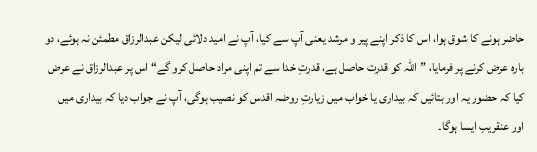حاضر ہونے کا شوق ہوا، اس کا ذکر اپنے پیر و مرشد یعنی آپ سے کیا، آپ نے امید دلائی لیکن عبدالرزاق مطمئن نہ ہوئے، دو بارہ عرض کرنے پر فرمایا، ”اللہ کو قدرت حاصل ہے، قدرتِ خدا سے تم اپنی مراد حاصل کرو گے“ اس پر عبدالرزاق نے عرض کیا کہ حضور یہ اور بتائیں کہ بیداری یا خواب میں زیارتِ روضہ اقدس کو نصیب ہوگی، آپ نے جواب دیا کہ بیداری میں اور عنقریب ایسا ہوگا۔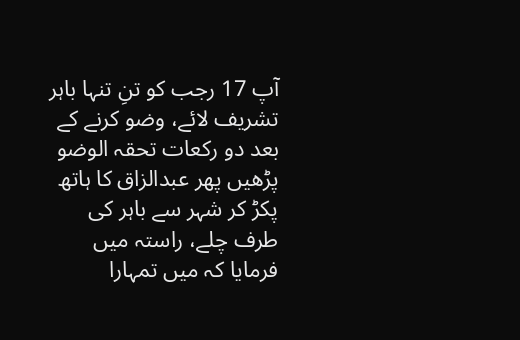آپ 17 رجب کو تنِ تنہا باہر تشریف لائے، وضو کرنے کے بعد دو رکعات تحقہ الوضو پڑھیں پھر عبدالزاق کا ہاتھ پکڑ کر شہر سے باہر کی طرف چلے، راستہ میں فرمایا کہ میں تمہارا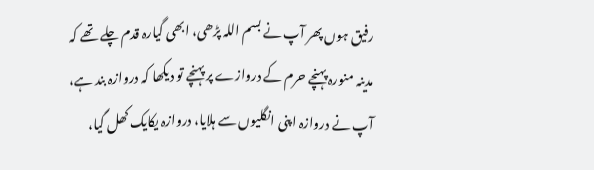رفیق ہوں پھر آپ نے بسم اللہ پڑھی، ابھی گیارہ قدم چلے تھے کہ مدینہ منورہ پہنچے حرم کے دروازے پر پہنچے تو دیکھا کہ دروازہ بند ہے، آپ نے دروازہ اپنی انگلیوں سے ہلایا، دروازہ یکایک کھل گیا،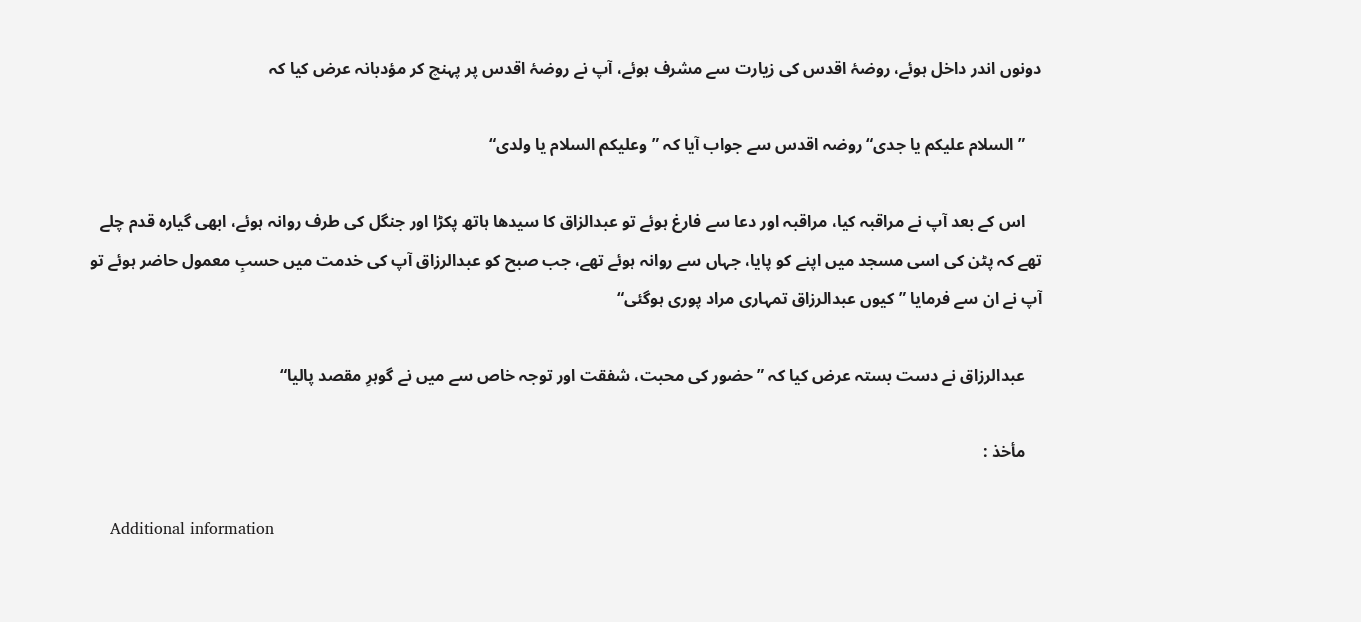دونوں اندر داخل ہوئے، روضۂ اقدس کی زیارت سے مشرف ہوئے، آپ نے روضۂ اقدس پر پہنچ کر مؤدبانہ عرض کیا کہ

    ”السلام علیکم یا جدی“ روضہ اقدس سے جواب آیا کہ ”وعلیکم السلام یا ولدی“

    اس کے بعد آپ نے مراقبہ کیا، مراقبہ اور دعا سے فارغ ہوئے تو عبدالزاق کا سیدھا ہاتھ پکڑا اور جنگل کی طرف روانہ ہوئے، ابھی گیارہ قدم چلے تھے کہ پٹن کی اسی مسجد میں اپنے کو پایا، جہاں سے روانہ ہوئے تھے، جب صبح کو عبدالرزاق آپ کی خدمت میں حسبِ معمول حاضر ہوئے تو آپ نے ان سے فرمایا ”کیوں عبدالرزاق تمہاری مراد پوری ہوگئی“

    عبدالرزاق نے دست بستہ عرض کیا کہ ”حضور کی محبت، شفقت اور توجہ خاص سے میں نے گوہرِ مقصد پالیا“

    مأخذ :

    Additional information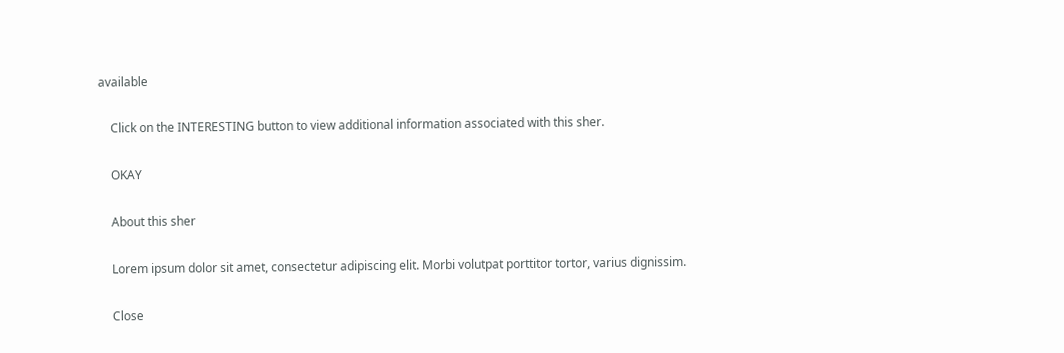available

    Click on the INTERESTING button to view additional information associated with this sher.

    OKAY

    About this sher

    Lorem ipsum dolor sit amet, consectetur adipiscing elit. Morbi volutpat porttitor tortor, varius dignissim.

    Close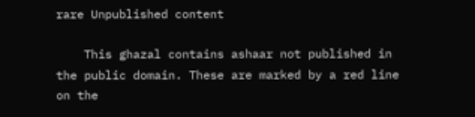rare Unpublished content

    This ghazal contains ashaar not published in the public domain. These are marked by a red line on the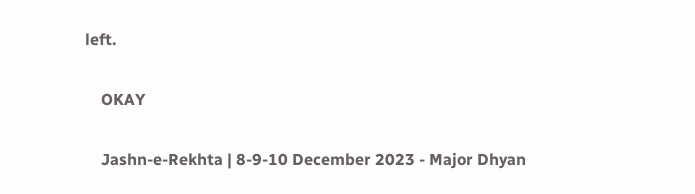left.

    OKAY

    Jashn-e-Rekhta | 8-9-10 December 2023 - Major Dhyan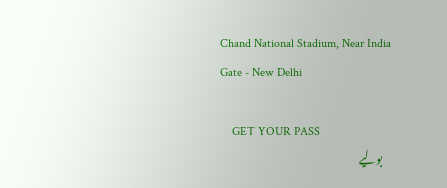Chand National Stadium, Near India Gate - New Delhi

    GET YOUR PASS
    بولیے